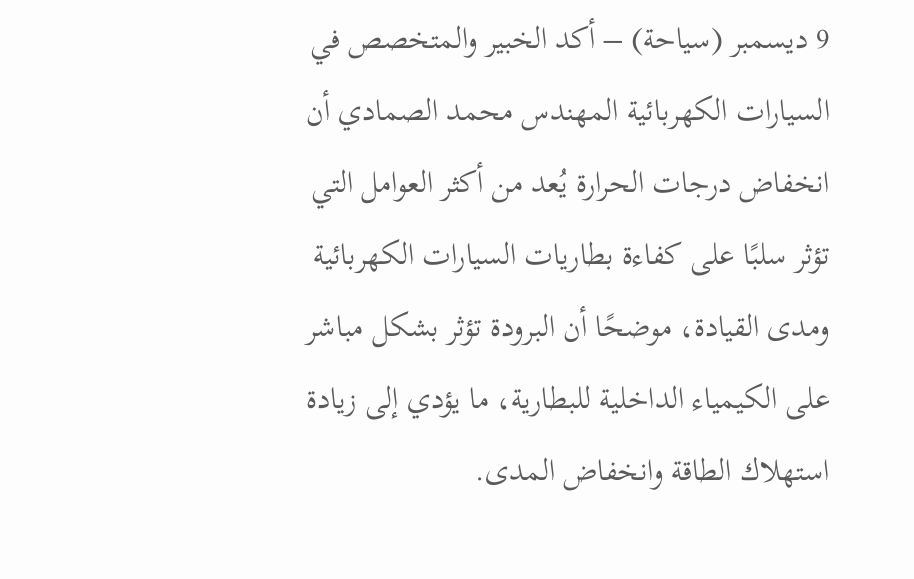9 ديسمبر (سياحة) – أكد الخبير والمتخصص في السيارات الكهربائية المهندس محمد الصمادي أن انخفاض درجات الحرارة يُعد من أكثر العوامل التي تؤثر سلبًا على كفاءة بطاريات السيارات الكهربائية ومدى القيادة، موضحًا أن البرودة تؤثر بشكل مباشر على الكيمياء الداخلية للبطارية، ما يؤدي إلى زيادة استهلاك الطاقة وانخفاض المدى.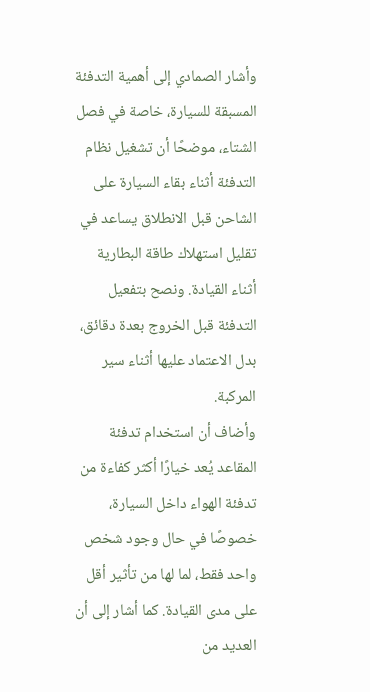وأشار الصمادي إلى أهمية التدفئة المسبقة للسيارة، خاصة في فصل الشتاء، موضحًا أن تشغيل نظام التدفئة أثناء بقاء السيارة على الشاحن قبل الانطلاق يساعد في تقليل استهلاك طاقة البطارية أثناء القيادة. ونصح بتفعيل التدفئة قبل الخروج بعدة دقائق، بدل الاعتماد عليها أثناء سير المركبة.
وأضاف أن استخدام تدفئة المقاعد يُعد خيارًا أكثر كفاءة من تدفئة الهواء داخل السيارة، خصوصًا في حال وجود شخص واحد فقط، لما لها من تأثير أقل على مدى القيادة. كما أشار إلى أن العديد من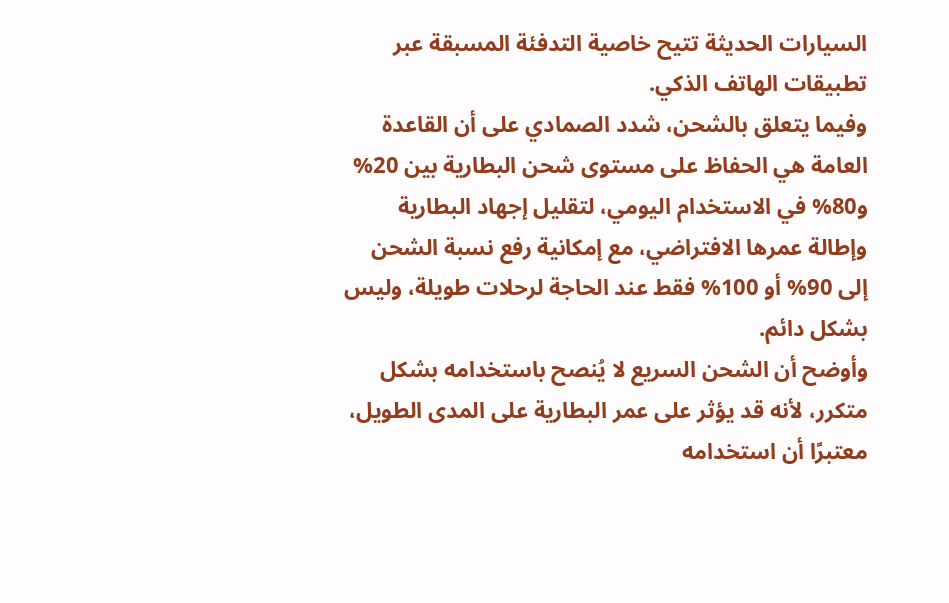السيارات الحديثة تتيح خاصية التدفئة المسبقة عبر تطبيقات الهاتف الذكي.
وفيما يتعلق بالشحن، شدد الصمادي على أن القاعدة العامة هي الحفاظ على مستوى شحن البطارية بين 20% و80% في الاستخدام اليومي، لتقليل إجهاد البطارية وإطالة عمرها الافتراضي، مع إمكانية رفع نسبة الشحن إلى 90% أو 100% فقط عند الحاجة لرحلات طويلة، وليس بشكل دائم.
وأوضح أن الشحن السريع لا يُنصح باستخدامه بشكل متكرر، لأنه قد يؤثر على عمر البطارية على المدى الطويل، معتبرًا أن استخدامه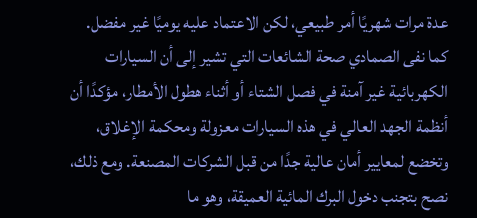عدة مرات شهريًا أمر طبيعي، لكن الاعتماد عليه يوميًا غير مفضل.
كما نفى الصمادي صحة الشائعات التي تشير إلى أن السيارات الكهربائية غير آمنة في فصل الشتاء أو أثناء هطول الأمطار، مؤكدًا أن أنظمة الجهد العالي في هذه السيارات معزولة ومحكمة الإغلاق، وتخضع لمعايير أمان عالية جدًا من قبل الشركات المصنعة. ومع ذلك، نصح بتجنب دخول البرك المائية العميقة، وهو ما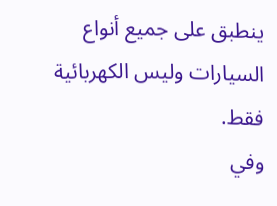ينطبق على جميع أنواع السيارات وليس الكهربائية فقط.
وفي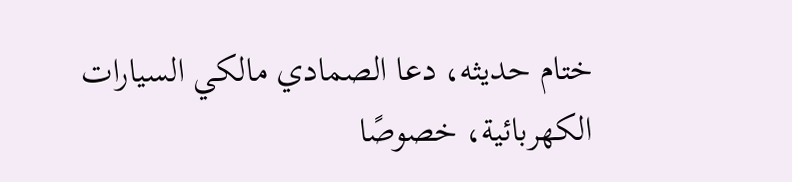ختام حديثه، دعا الصمادي مالكي السيارات الكهربائية، خصوصًا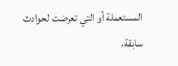المستعملة أو التي تعرضت لحوادث سابقة،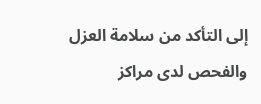إلى التأكد من سلامة العزل والفحص لدى مراكز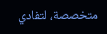متخصصة، لتفادي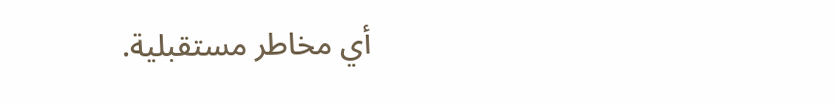أي مخاطر مستقبلية.